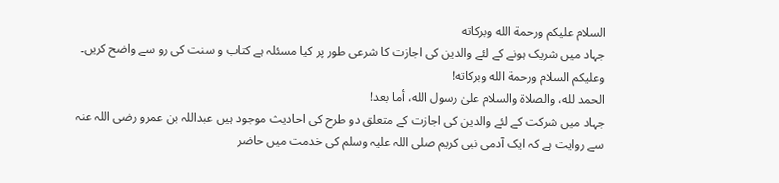السلام عليكم ورحمة الله وبركاته
جہاد میں شریک ہونے کے لئے والدین کی اجازت کا شرعی طور پر کیا مسئلہ ہے کتاب و سنت کی رو سے واضح کریں۔
وعلیکم السلام ورحمة الله وبرکاته!
الحمد لله، والصلاة والسلام علىٰ رسول الله، أما بعد!
جہاد میں شرکت کے لئے والدین کی اجازت کے متعلق دو طرح کی احادیث موجود ہیں عبداللہ بن عمرو رضی اللہ عنہ سے روایت ہے کہ ایک آدمی نبی کریم صلی اللہ علیہ وسلم کی خدمت میں حاضر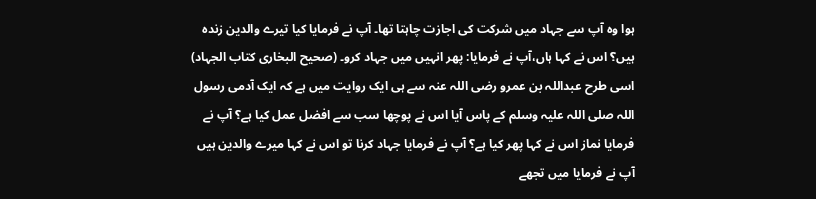ہوا وہ آپ سے جہاد میں شرکت کی اجازت چاہتا تھا۔ آپ نے فرمایا کیا تیرے والدین زندہ ہیں؟ اس نے کہا ہاں،آپ نے فرمایا: پھر انہیں میں جہاد کرو۔ (صحیح البخاری کتاب الجہاد)
اسی طرح عبداللہ بن عمرو رضی اللہ عنہ سے ہی ایک روایت میں ہے کہ ایک آدمی رسول اللہ صلی اللہ علیہ وسلم کے پاس آیا اس نے پوچھا سب سے افضل عمل کیا ہے؟ آپ نے فرمایا نماز اس نے کہا پھر کیا ہے؟ آپ نے فرمایا جہاد کرنا تو اس نے کہا میرے والدین ہیں آپ نے فرمایا میں تجھے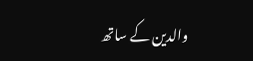والدین کے ساتھ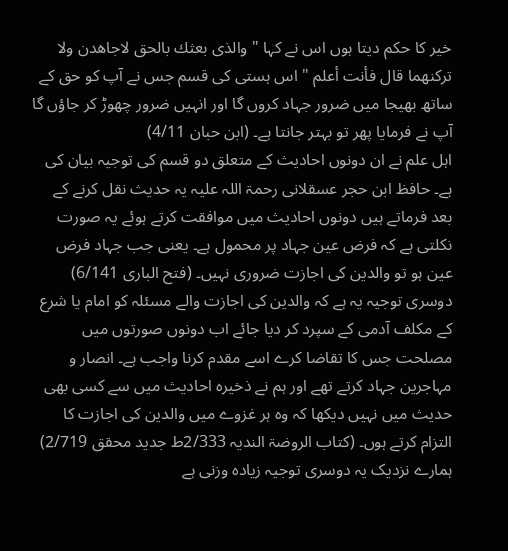خیر کا حکم دیتا ہوں اس نے کہا " والذى بعثك بالحق لاجاهدن ولا تركنهما قال فأنت أعلم " اس ہستی کی قسم جس نے آپ کو حق کے ساتھ بھیجا میں ضرور جہاد کروں گا اور انہیں ضرور چھوڑ کر جاؤں گا آپ نے فرمایا پھر تو بہتر جانتا ہے۔ (ابن حبان 4/11)
اہل علم نے ان دونوں احادیث کے متعلق دو قسم کی توجیہ بیان کی ہے۔ حافظ ابن حجر عسقلانی رحمۃ اللہ علیہ یہ حدیث نقل کرنے کے بعد فرماتے ہیں دونوں احادیث میں موافقت کرتے ہوئے یہ صورت نکلتی ہے کہ فرض عین جہاد پر محمول ہے۔ یعنی جب جہاد فرض عین ہو تو والدین کی اجازت ضروری نہیں۔ (فتح الباری 6/141)
دوسری توجیہ یہ ہے کہ والدین کی اجازت والے مسئلہ کو امام یا شرع کے مکلف آدمی کے سپرد کر دیا جائے اب دونوں صورتوں میں مصلحت جس کا تقاضا کرے اسے مقدم کرنا واجب ہے۔ انصار و مہاجرین جہاد کرتے تھے اور ہم نے ذخیرہ احادیث میں سے کسی بھی حدیث میں نہیں دیکھا کہ وہ ہر غزوے میں والدین کی اجازت کا التزام کرتے ہوں۔ (کتاب الروضۃ الندیہ 2/333ط جدید محقق 2/719)
ہمارے نزدیک یہ دوسری توجیہ زیادہ وزنی ہے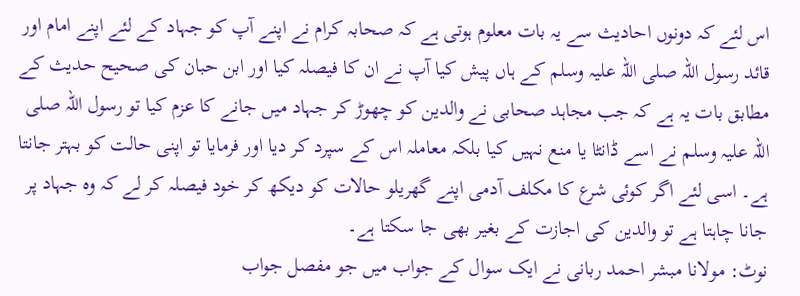اس لئے کہ دونوں احادیث سے یہ بات معلوم ہوتی ہے کہ صحابہ کرام نے اپنے آپ کو جہاد کے لئے اپنے امام اور قائد رسول اللہ صلی اللہ علیہ وسلم کے ہاں پیش کیا آپ نے ان کا فیصلہ کیا اور ابن حبان کی صحیح حدیث کے مطابق بات یہ ہے کہ جب مجاہد صحابی نے والدین کو چھوڑ کر جہاد میں جانے کا عزم کیا تو رسول اللہ صلی اللہ علیہ وسلم نے اسے ڈانٹا یا منع نہیں کیا بلکہ معاملہ اس کے سپرد کر دیا اور فرمایا تو اپنی حالت کو بہتر جانتا ہے۔ اسی لئے اگر کوئی شرع کا مکلف آدمی اپنے گھریلو حالات کو دیکھ کر خود فیصلہ کر لے کہ وہ جہاد پر جانا چاہتا ہے تو والدین کی اجازت کے بغیر بھی جا سکتا ہے۔
نوٹ: مولانا مبشر احمد ربانی نے ایک سوال کے جواب میں جو مفصل جواب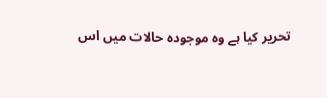تحریر کیا ہے وہ موجودہ حالات میں اس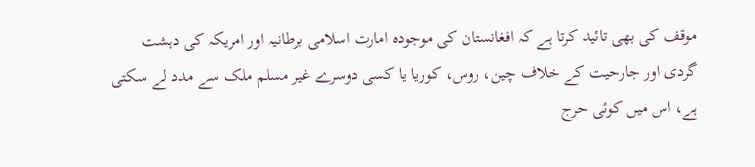موقف کی بھی تائید کرتا ہے کہ افغانستان کی موجودہ امارت اسلامی برطانیہ اور امریکہ کی دہشت گردی اور جارحیت کے خلاف چین، روس، کوریا یا کسی دوسرے غیر مسلم ملک سے مدد لے سکتی ہے، اس میں کوئی حرج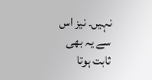نہیں۔ نیز اس سے یہ بھی ثابت ہوتا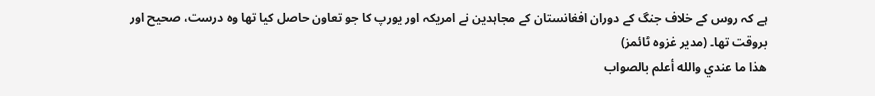ہے کہ روس کے خلاف جنگ کے دوران افغانستان کے مجاہدین نے امریکہ اور یورپ کا جو تعاون حاصل کیا تھا وہ درست، صحیح اور بروقت تھا۔ (مدیر غزوہ ٹائمز)
ھذا ما عندي والله أعلم بالصواب